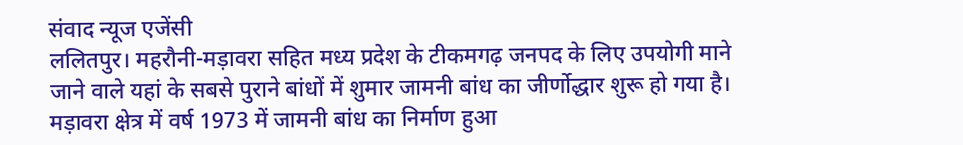संवाद न्यूज एजेंसी
ललितपुर। महरौनी-मड़ावरा सहित मध्य प्रदेश के टीकमगढ़ जनपद के लिए उपयोगी माने जाने वाले यहां के सबसे पुराने बांधों में शुमार जामनी बांध का जीर्णोद्धार शुरू हो गया है।
मड़ावरा क्षेत्र में वर्ष 1973 में जामनी बांध का निर्माण हुआ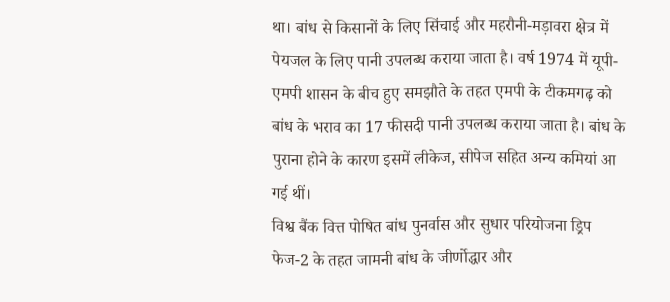था। बांध से किसानों के लिए सिंचाई और महरौनी-मड़ावरा क्षेत्र में पेयजल के लिए पानी उपलब्ध कराया जाता है। वर्ष 1974 में यूपी-एमपी शासन के बीच हुए समझौते के तहत एमपी के टीकमगढ़ को बांध के भराव का 17 फीसदी पानी उपलब्ध कराया जाता है। बांध के पुराना होने के कारण इसमें लीकेज, सीपेज सहित अन्य कमियां आ गई थीं।
विश्व बैंक वित्त पोषित बांध पुनर्वास और सुधार परियोजना ड्रिप फेज-2 के तहत जामनी बांध के जीर्णोद्धार और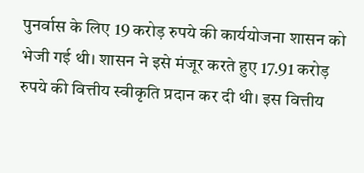पुनर्वास के लिए 19 करोड़ रुपये की कार्ययोजना शासन को भेजी गई थी। शासन ने इसे मंजूर करते हुए 17.91 करोड़ रुपये की वित्तीय स्वीकृति प्रदान कर दी थी। इस वित्तीय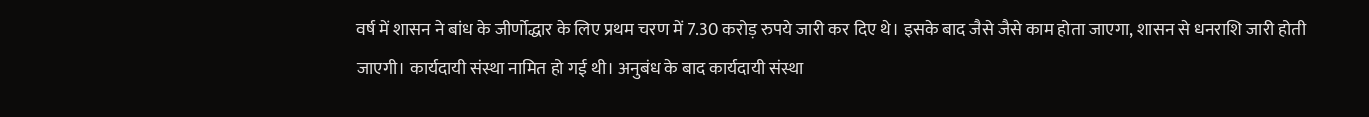वर्ष में शासन ने बांध के जीर्णोद्धार के लिए प्रथम चरण में 7.30 करोड़ रुपये जारी कर दिए थे। इसके बाद जैसे जैसे काम होता जाएगा, शासन से धनराशि जारी होती जाएगी। कार्यदायी संस्था नामित हो गई थी। अनुबंध के बाद कार्यदायी संस्था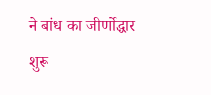ने बांध का जीर्णोद्धार शुरू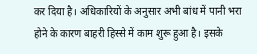कर दिया है। अधिकारियों के अनुसार अभी बांध में पानी भरा होने के कारण बाहरी हिस्से में काम शुरू हुआ है। इसके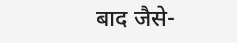बाद जैसे-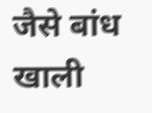जैसे बांध खाली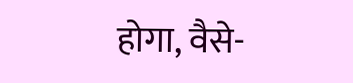होगा, वैसे-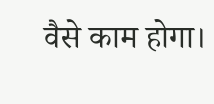वैसे काम होगा।